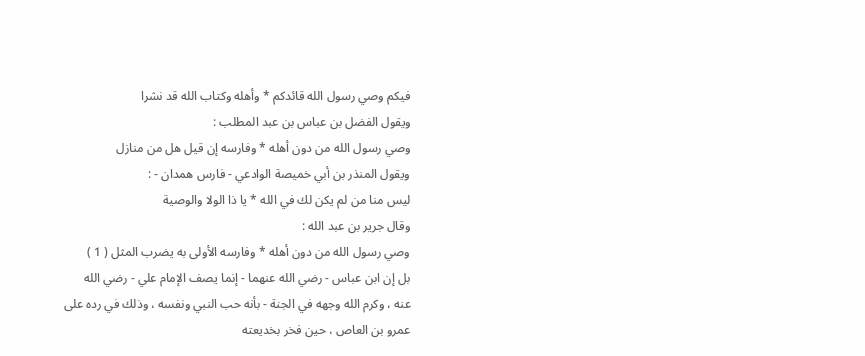فيكم وصي رسول الله قائدكم * وأهله وكتاب الله قد نشرا
ويقول الفضل بن عباس بن عبد المطلب :
وصي رسول الله من دون أهله * وفارسه إن قيل هل من منازل
ويقول المنذر بن أبي خميصة الوادعي - فارس همدان - :
ليس منا من لم يكن لك في الله * يا ذا الولا والوصية
وقال جرير بن عبد الله :
وصي رسول الله من دون أهله * وفارسه الأولى به يضرب المثل ( 1 )
بل إن ابن عباس - رضي الله عنهما - إنما يصف الإمام علي - رضي الله
عنه ، وكرم الله وجهه في الجنة - بأنه حب النبي ونفسه ، وذلك في رده على
عمرو بن العاص ، حين فخر بخديعته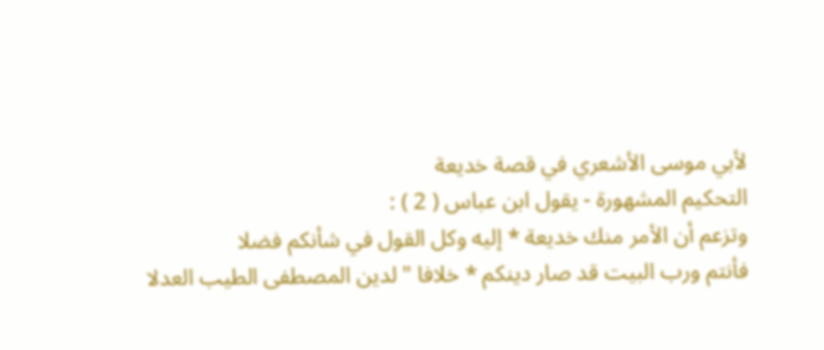لأبي موسى الأشعري في قصة خديعة
التحكيم المشهورة - يقول ابن عباس ( 2 ) :
وتزعم أن الأمر منك خديعة * إليه وكل القول في شأنكم فضلا
فأنتم ورب البيت قد صار دينكم * خلافا " لدين المصطفى الطيب العدلا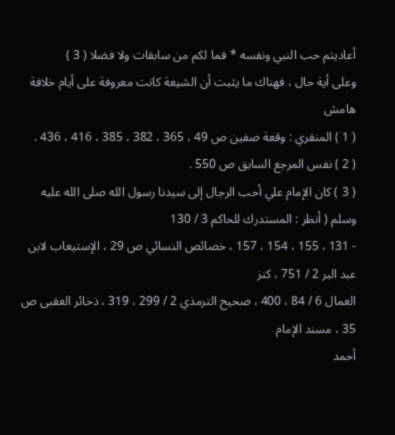أعاديتم حب النبي ونفسه * فما لكم من سابقات ولا فضلا ( 3 )
وعلى أية حال ، فهناك ما يثبت أن الشيعة كانت معروفة على أيام خلافة
هامش
( 1 ) المنقري : وقعة صفين ص 49 ، 365 ، 382 ، 385 ، 416 ، 436 .
( 2 ) نفس المرجع السابق ص 550 .
( 3 ) كان الإمام علي أحب الرجال إلى سيدنا رسول الله صلى الله عليه وسلم ( أنظر : المستدرك للحاكم 3 / 130
- 131 ، 155 ، 154 ، 157 ، خصائص النسائي ص 29 ، الإستيعاب لابن عبد البر 2 / 751 ، كنز
العمال 6 / 84 ، 400 ، صحيح الترمذي 2 / 299 ، 319 ، ذخائر العقبى ص 35 ، مسند الإمام
أحمد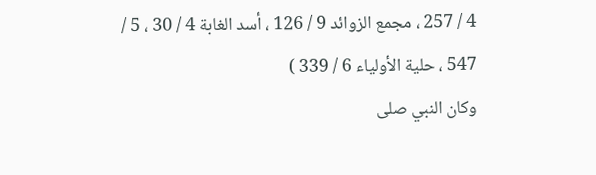4 / 257 ، مجمع الزوائد 9 / 126 ، أسد الغابة 4 / 30 ، 5 / 547 ، حلية الأولياء 6 / 339 )
وكان النبي صلى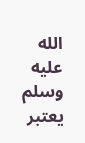الله عليه وسلم يعتبر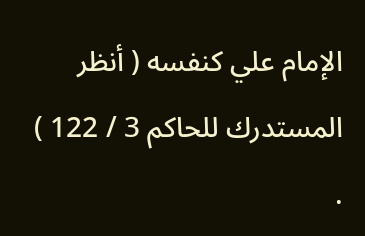الإمام علي كنفسه ( أنظر المستدرك للحاكم 3 / 122 ) .